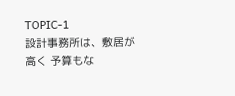TOPIC-1
設計事務所は、敷居が高く 予算もな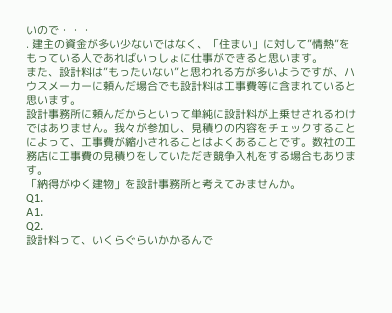いので・・・
. 建主の資金が多い少ないではなく、「住まい」に対して”情熱”をもっている人であればいっしょに仕事ができると思います。
また、設計料は”もったいない”と思われる方が多いようですが、ハウスメーカーに頼んだ場合でも設計料は工事費等に含まれていると思います。
設計事務所に頼んだからといって単純に設計料が上乗せされるわけではありません。我々が参加し、見積りの内容をチェックすることによって、工事費が縮小されることはよくあることです。数社の工務店に工事費の見積りをしていただき競争入札をする場合もあります。
「納得がゆく建物」を設計事務所と考えてみませんか。
Q1.
A1.
Q2.
設計料って、いくらぐらいかかるんで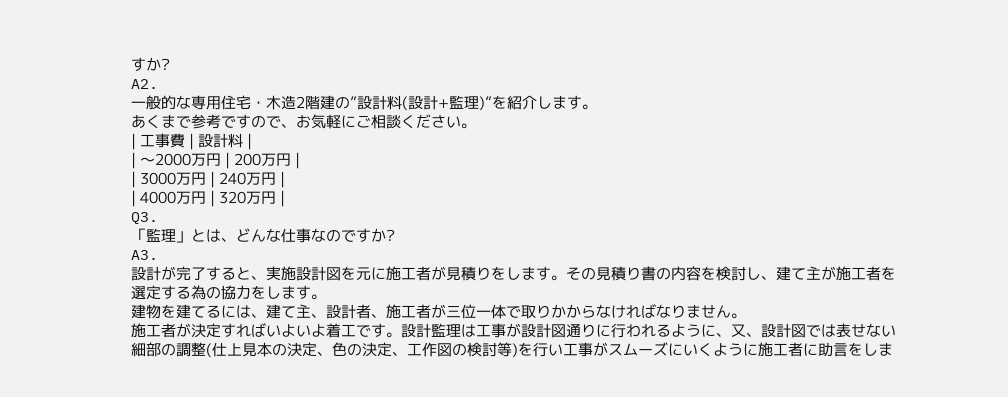すか?
A2.
一般的な専用住宅・木造2階建の”設計料(設計+監理)”を紹介します。
あくまで参考ですので、お気軽にご相談ください。
| 工事費 | 設計料 |
| 〜2000万円 | 200万円 |
| 3000万円 | 240万円 |
| 4000万円 | 320万円 |
Q3.
「監理」とは、どんな仕事なのですか?
A3.
設計が完了すると、実施設計図を元に施工者が見積りをします。その見積り書の内容を検討し、建て主が施工者を選定する為の協力をします。
建物を建てるには、建て主、設計者、施工者が三位一体で取りかからなければなりません。
施工者が決定すればいよいよ着工です。設計監理は工事が設計図通りに行われるように、又、設計図では表せない細部の調整(仕上見本の決定、色の決定、工作図の検討等)を行い工事がスムーズにいくように施工者に助言をしま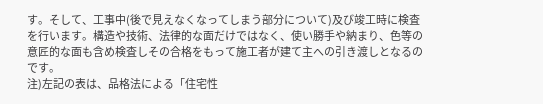す。そして、工事中(後で見えなくなってしまう部分について)及び竣工時に検査を行います。構造や技術、法律的な面だけではなく、使い勝手や納まり、色等の意匠的な面も含め検査しその合格をもって施工者が建て主への引き渡しとなるのです。
注)左記の表は、品格法による「住宅性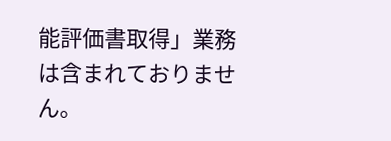能評価書取得」業務は含まれておりません。